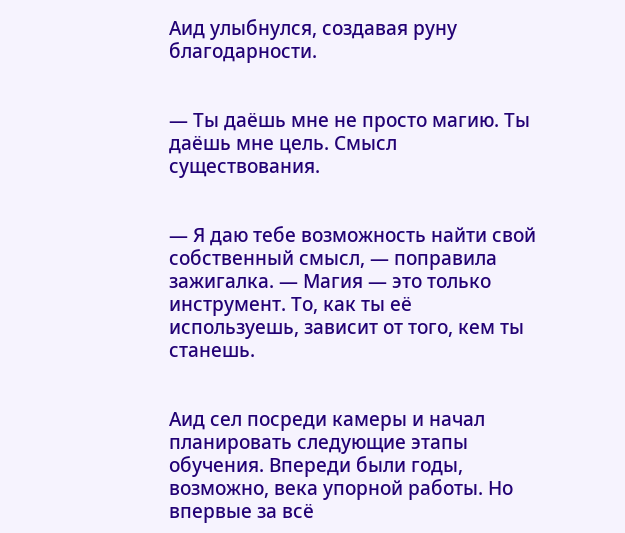Аид улыбнулся, создавая руну благодарности.


— Ты даёшь мне не просто магию. Ты даёшь мне цель. Смысл существования.


— Я даю тебе возможность найти свой собственный смысл, — поправила зажигалка. — Магия — это только инструмент. То, как ты её используешь, зависит от того, кем ты станешь.


Аид сел посреди камеры и начал планировать следующие этапы обучения. Впереди были годы, возможно, века упорной работы. Но впервые за всё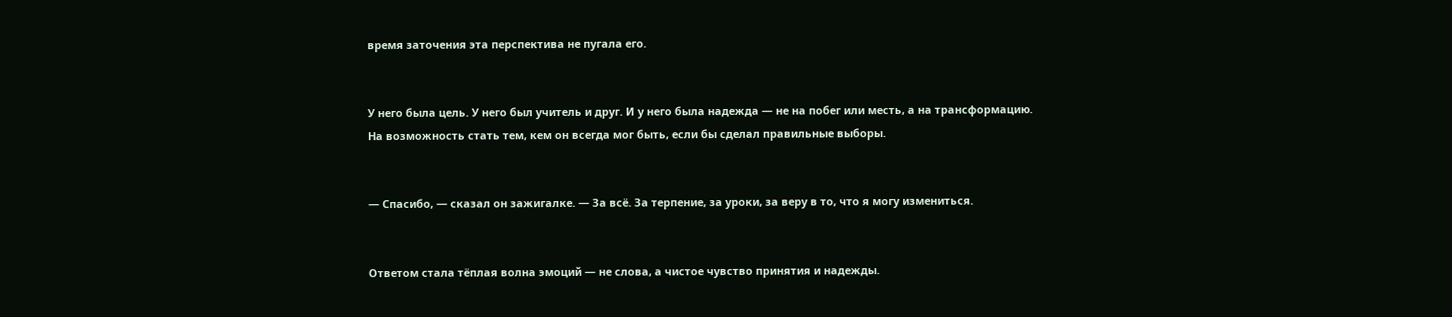время заточения эта перспектива не пугала его.


У него была цель. У него был учитель и друг. И у него была надежда — не на побег или месть, а на трансформацию. На возможность стать тем, кем он всегда мог быть, если бы сделал правильные выборы.


— Спасибо, — сказал он зажигалке. — За всё. За терпение, за уроки, за веру в то, что я могу измениться.


Ответом стала тёплая волна эмоций — не слова, а чистое чувство принятия и надежды.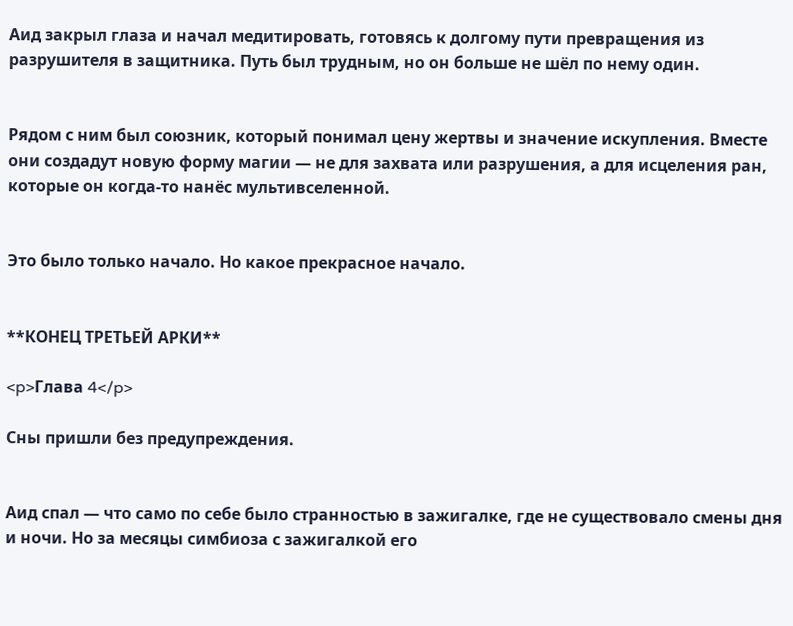Аид закрыл глаза и начал медитировать, готовясь к долгому пути превращения из разрушителя в защитника. Путь был трудным, но он больше не шёл по нему один.


Рядом с ним был союзник, который понимал цену жертвы и значение искупления. Вместе они создадут новую форму магии — не для захвата или разрушения, а для исцеления ран, которые он когда-то нанёс мультивселенной.


Это было только начало. Но какое прекрасное начало.


**КОНЕЦ ТРЕТЬЕЙ АРКИ**

<p>Глава 4</p>

Сны пришли без предупреждения.


Аид спал — что само по себе было странностью в зажигалке, где не существовало смены дня и ночи. Но за месяцы симбиоза с зажигалкой его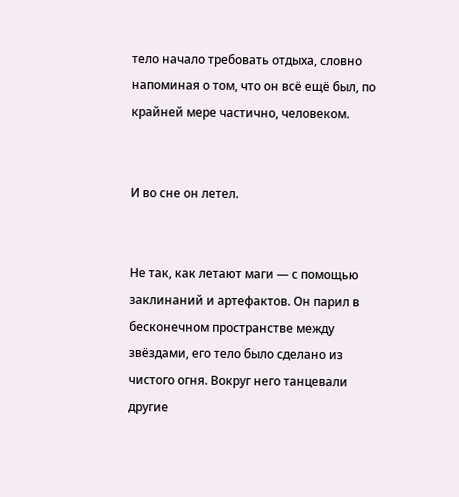тело начало требовать отдыха, словно напоминая о том, что он всё ещё был, по крайней мере частично, человеком.


И во сне он летел.


Не так, как летают маги — с помощью заклинаний и артефактов. Он парил в бесконечном пространстве между звёздами, его тело было сделано из чистого огня. Вокруг него танцевали другие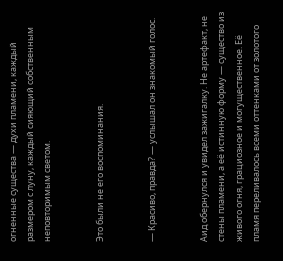огненные существа — духи пламени, каждый размером с луну, каждый сияющий собственным неповторимым светом.


Это были не его воспоминания.


— Красиво, правда? — услышал он знакомый голос.


Аид обернулся и увидел зажигалку. Не артефакт, не стены пламени, а её истинную форму — существо из живого огня, грациозное и могущественное. Её пламя переливалось всеми оттенками от золотого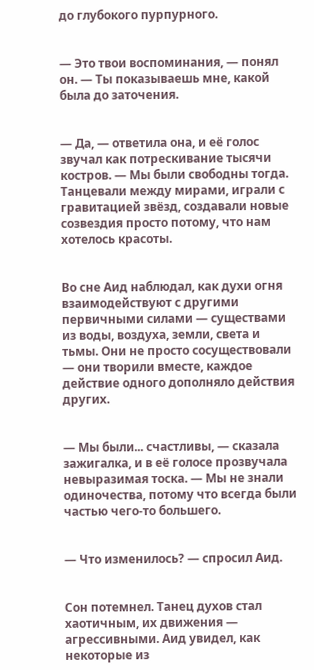до глубокого пурпурного.


— Это твои воспоминания, — понял он. — Ты показываешь мне, какой была до заточения.


— Да, — ответила она, и её голос звучал как потрескивание тысячи костров. — Мы были свободны тогда. Танцевали между мирами, играли с гравитацией звёзд, создавали новые созвездия просто потому, что нам хотелось красоты.


Во сне Аид наблюдал, как духи огня взаимодействуют с другими первичными силами — существами из воды, воздуха, земли, света и тьмы. Они не просто сосуществовали — они творили вместе, каждое действие одного дополняло действия других.


— Мы были... счастливы, — сказала зажигалка, и в её голосе прозвучала невыразимая тоска. — Мы не знали одиночества, потому что всегда были частью чего-то большего.


— Что изменилось? — спросил Аид.


Сон потемнел. Танец духов стал хаотичным, их движения — агрессивными. Аид увидел, как некоторые из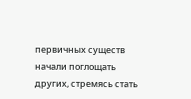первичных существ начали поглощать других, стремясь стать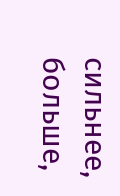сильнее, больше,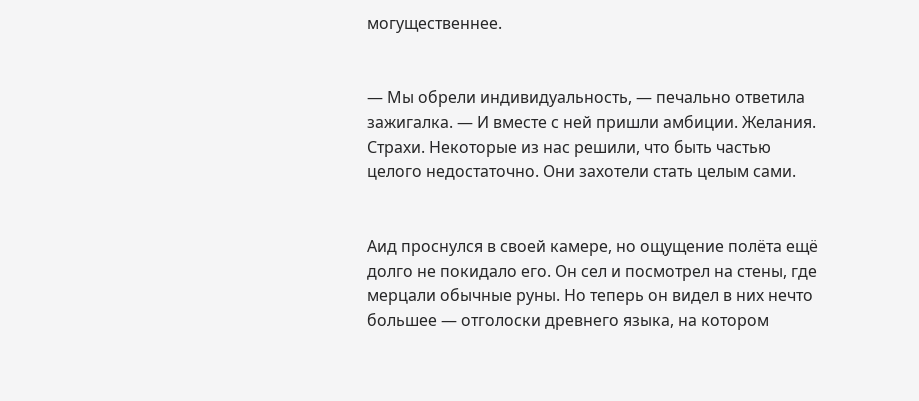могущественнее.


— Мы обрели индивидуальность, — печально ответила зажигалка. — И вместе с ней пришли амбиции. Желания. Страхи. Некоторые из нас решили, что быть частью целого недостаточно. Они захотели стать целым сами.


Аид проснулся в своей камере, но ощущение полёта ещё долго не покидало его. Он сел и посмотрел на стены, где мерцали обычные руны. Но теперь он видел в них нечто большее — отголоски древнего языка, на котором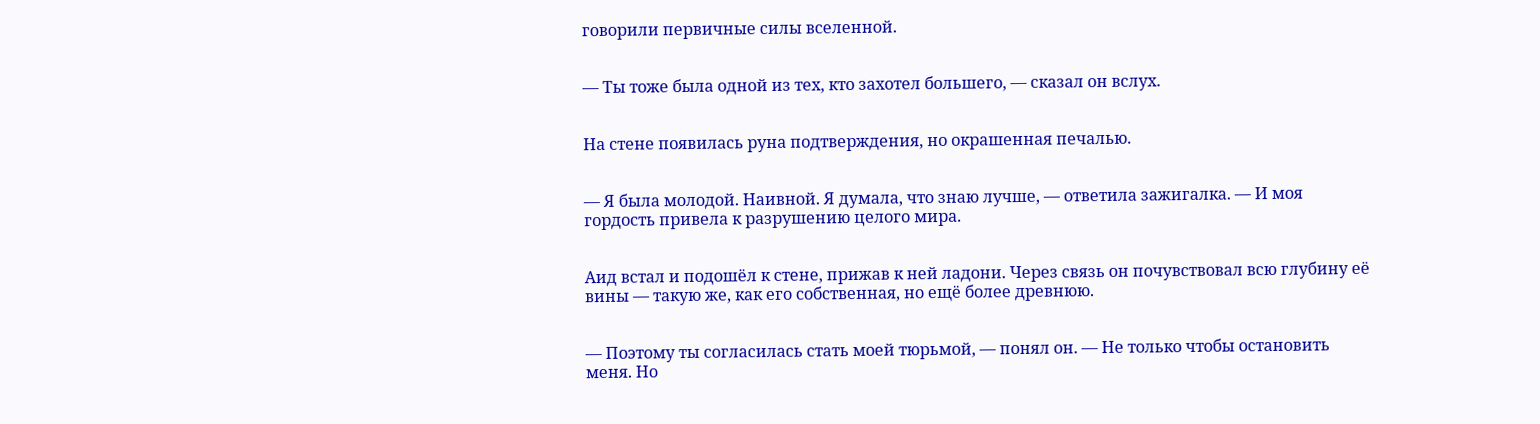говорили первичные силы вселенной.


— Ты тоже была одной из тех, кто захотел большего, — сказал он вслух.


На стене появилась руна подтверждения, но окрашенная печалью.


— Я была молодой. Наивной. Я думала, что знаю лучше, — ответила зажигалка. — И моя гордость привела к разрушению целого мира.


Аид встал и подошёл к стене, прижав к ней ладони. Через связь он почувствовал всю глубину её вины — такую же, как его собственная, но ещё более древнюю.


— Поэтому ты согласилась стать моей тюрьмой, — понял он. — Не только чтобы остановить меня. Но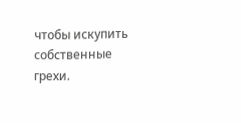чтобы искупить собственные грехи.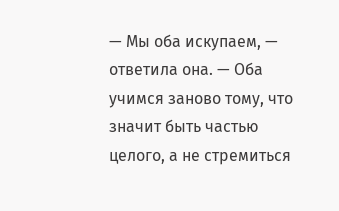— Мы оба искупаем, — ответила она. — Оба учимся заново тому, что значит быть частью целого, а не стремиться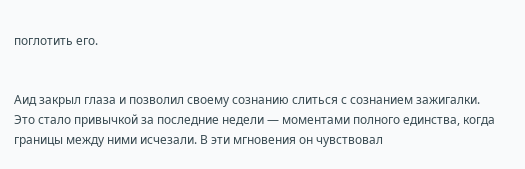поглотить его.


Аид закрыл глаза и позволил своему сознанию слиться с сознанием зажигалки. Это стало привычкой за последние недели — моментами полного единства, когда границы между ними исчезали. В эти мгновения он чувствовал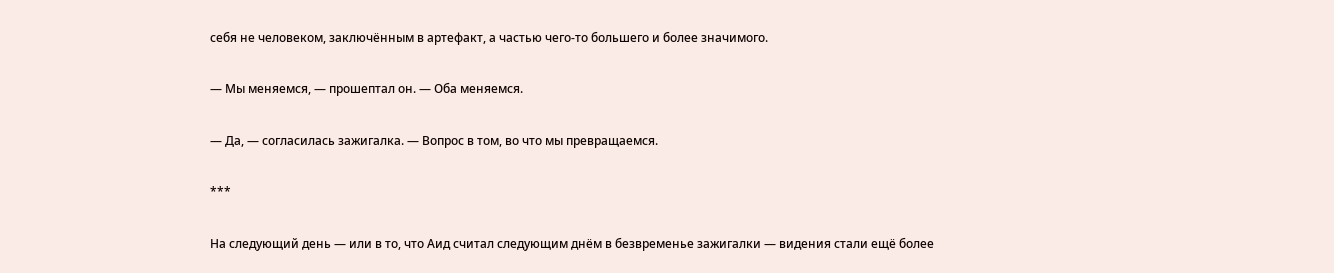себя не человеком, заключённым в артефакт, а частью чего-то большего и более значимого.


— Мы меняемся, — прошептал он. — Оба меняемся.


— Да, — согласилась зажигалка. — Вопрос в том, во что мы превращаемся.


***


На следующий день — или в то, что Аид считал следующим днём в безвременье зажигалки — видения стали ещё более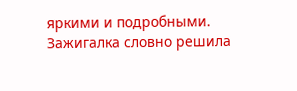яркими и подробными. Зажигалка словно решила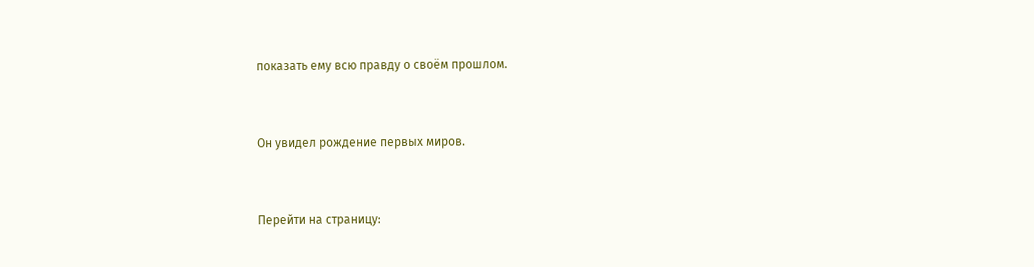показать ему всю правду о своём прошлом.


Он увидел рождение первых миров.


Перейти на страницу: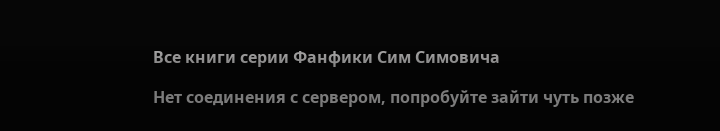Все книги серии Фанфики Сим Симовича

Нет соединения с сервером, попробуйте зайти чуть позже